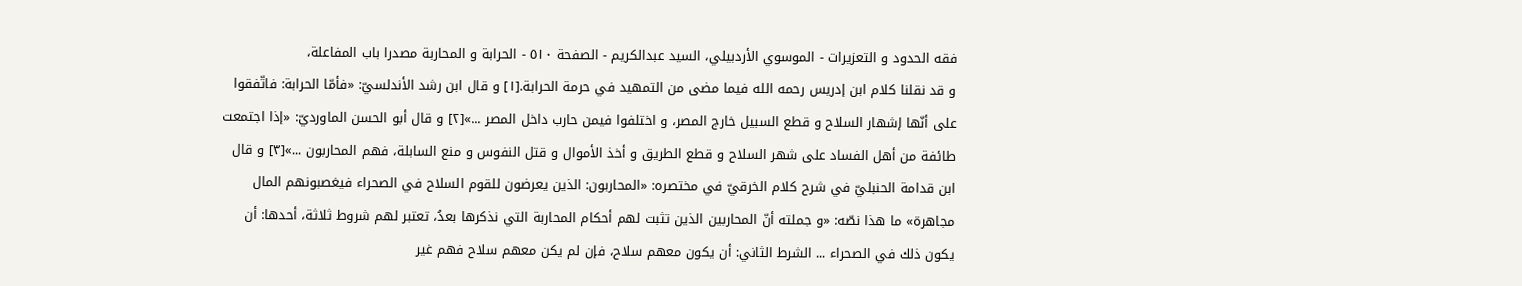فقه الحدود و التعزيرات - الموسوي الأردبيلي، السيد عبدالكريم - الصفحة ٥١٠ - الحرابة و المحاربة مصدرا باب المفاعلة،
و قد نقلنا كلام ابن إدريس رحمه الله فيما مضى من التمهيد في حرمة الحرابة.[١] و قال ابن رشد الأندلسيّ: «فأمّا الحرابة: فاتّفقوا على أنّها إشهار السلاح و قطع السبيل خارج المصر، و اختلفوا فيمن حارب داخل المصر ...»[٢] و قال أبو الحسن الماورديّ: «إذا اجتمعت طائفة من أهل الفساد على شهر السلاح و قطع الطريق و أخذ الأموال و قتل النفوس و منع السابلة، فهم المحاربون ...»[٣] و قال ابن قدامة الحنبليّ في شرح كلام الخرقيّ في مختصره: «المحاربون: الذين يعرضون للقوم السلاح في الصحراء فيغصبونهم المال مجاهرة» ما هذا نصّه: «و جملته أنّ المحاربين الذين تثبت لهم أحكام المحاربة التي نذكرها بعدُ، تعتبر لهم شروط ثلاثة، أحدها: أن يكون ذلك في الصحراء ... الشرط الثاني: أن يكون معهم سلاح، فإن لم يكن معهم سلاح فهم غير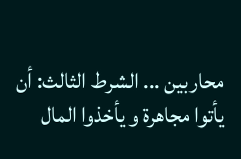محاربين ... الشرط الثالث: أن يأتوا مجاهرة و يأخذوا المال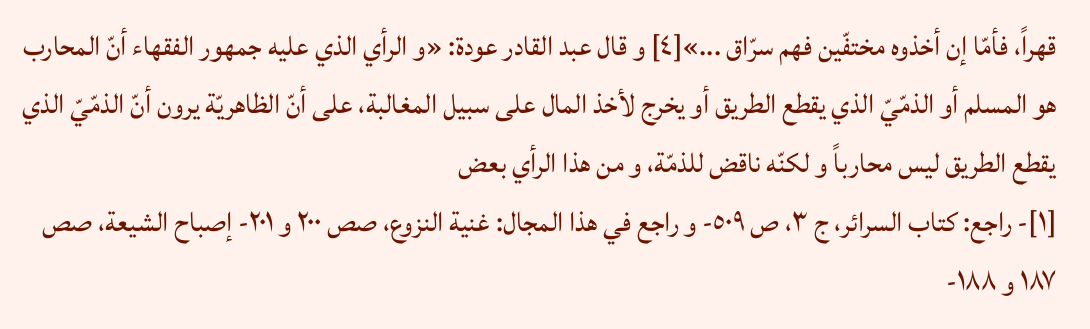قهراً، فأمّا إن أخذوه مختفّين فهم سرّاق ...»[٤] و قال عبد القادر عودة: «و الرأي الذي عليه جمهور الفقهاء أنّ المحارب هو المسلم أو الذمّيّ الذي يقطع الطريق أو يخرج لأخذ المال على سبيل المغالبة، على أنّ الظاهريّة يرون أنّ الذمّيّ الذي يقطع الطريق ليس محارباً و لكنّه ناقض للذمّة، و من هذا الرأي بعض
[١]- راجع: كتاب السرائر، ج ٣، ص ٥٠٩- و راجع في هذا المجال: غنية النزوع، صص ٢٠٠ و ٢٠١- إصباح الشيعة، صص ١٨٧ و ١٨٨-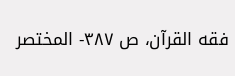فقه القرآن، ص ٣٨٧- المختصر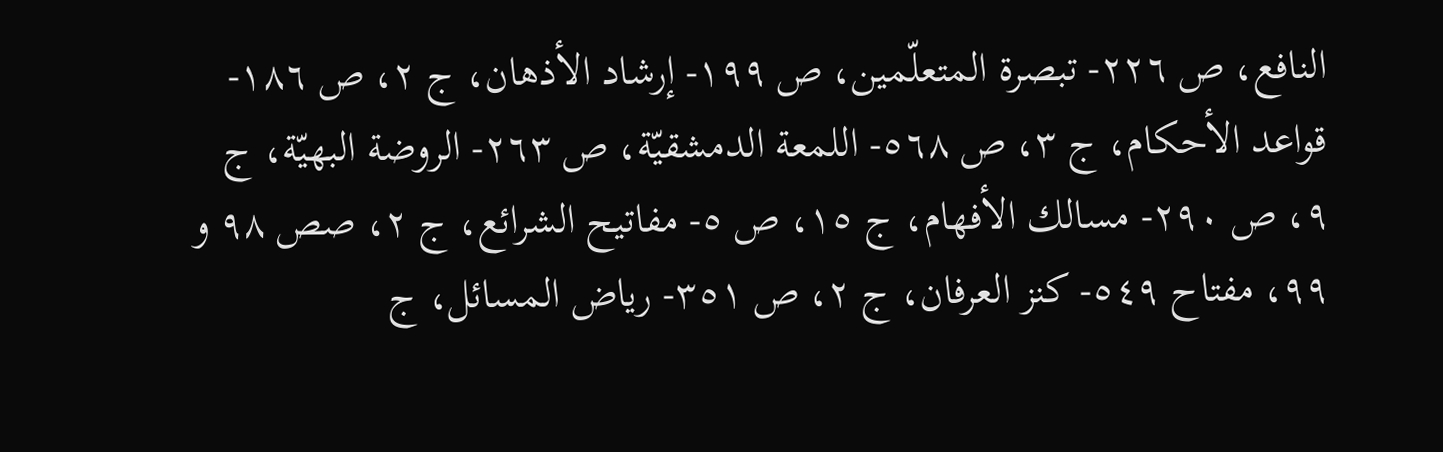النافع، ص ٢٢٦- تبصرة المتعلّمين، ص ١٩٩- إرشاد الأذهان، ج ٢، ص ١٨٦- قواعد الأحكام، ج ٣، ص ٥٦٨- اللمعة الدمشقيّة، ص ٢٦٣- الروضة البهيّة، ج ٩، ص ٢٩٠- مسالك الأفهام، ج ١٥، ص ٥- مفاتيح الشرائع، ج ٢، صص ٩٨ و ٩٩، مفتاح ٥٤٩- كنز العرفان، ج ٢، ص ٣٥١- رياض المسائل، ج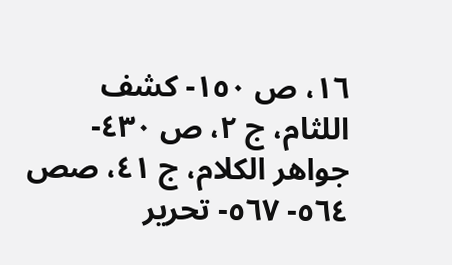١٦، ص ١٥٠- كشف اللثام، ج ٢، ص ٤٣٠- جواهر الكلام، ج ٤١، صص ٥٦٤- ٥٦٧- تحرير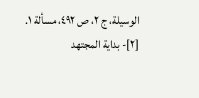الوسيلة، ج ٢، ص ٤٩٢، مسألة ١.
[٢]- بداية المجتهد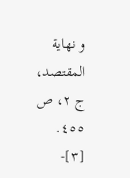و نهاية المقتصد، ج ٢، ص ٤٥٥.
[٣]-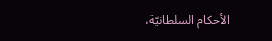الأحكام السلطانيّة،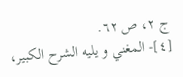ج ٢، ص ٦٢.
[٤]- المغني و يليه الشرح الكبير،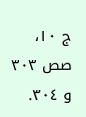ج ١٠، صص ٣٠٣ و ٣٠٤.